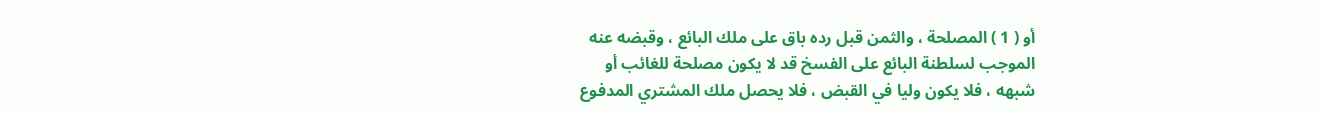أو ( 1 ) المصلحة ، والثمن قبل رده باق على ملك البائع ، وقبضه عنه
الموجب لسلطنة البائع على الفسخ قد لا يكون مصلحة للغائب أو
شبهه ، فلا يكون وليا في القبض ، فلا يحصل ملك المشتري المدفوع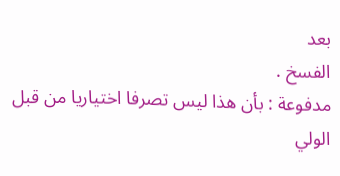بعد
الفسخ .
مدفوعة : بأن هذا ليس تصرفا اختياريا من قبل الولي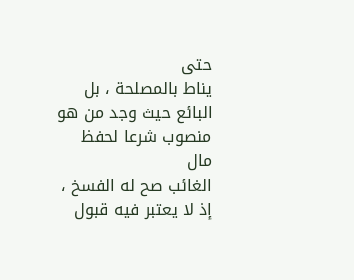حتى
يناط بالمصلحة ، بل البائع حيث وجد من هو منصوب شرعا لحفظ مال
الغائب صح له الفسخ ، إذ لا يعتبر فيه قبول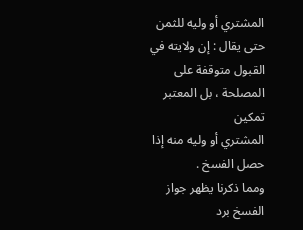المشتري أو وليه للثمن
حتى يقال : إن ولايته في القبول متوقفة على المصلحة ، بل المعتبر تمكين
المشتري أو وليه منه إذا حصل الفسخ .
ومما ذكرنا يظهر جواز الفسخ برد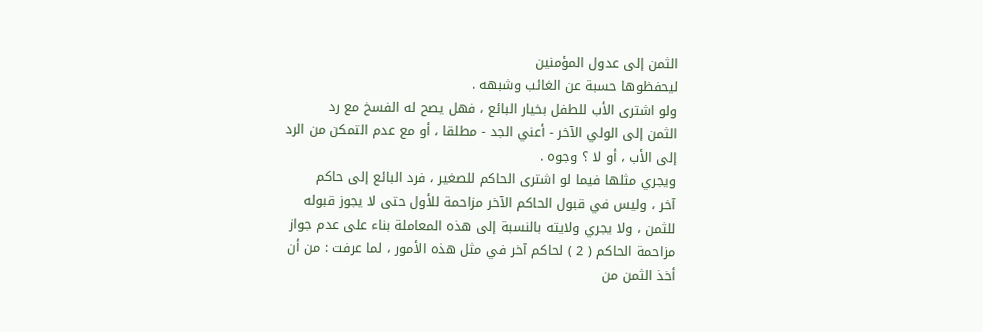الثمن إلى عدول المؤمنين
ليحفظوها حسبة عن الغائب وشبهه .
ولو اشترى الأب للطفل بخيار البائع ، فهل يصح له الفسخ مع رد
الثمن إلى الولي الآخر - أعني الجد - مطلقا ، أو مع عدم التمكن من الرد
إلى الأب ، أو لا ؟ وجوه .
ويجري مثلها فيما لو اشترى الحاكم للصغير ، فرد البائع إلى حاكم
آخر ، وليس في قبول الحاكم الآخر مزاحمة للأول حتى لا يجوز قبوله
للثمن ، ولا يجري ولايته بالنسبة إلى هذه المعاملة بناء على عدم جواز
مزاحمة الحاكم ( 2 ) لحاكم آخر في مثل هذه الأمور ، لما عرفت : من أن
أخذ الثمن من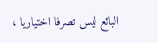البائع ليس تصرفا اختياريا ،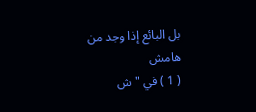بل البائع إذا وجد من
هامش
( 1 ) في " ش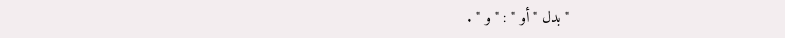" بدل " أو " : " و " .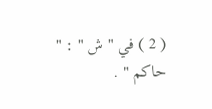( 2 ) في " ش " : " حاكم " .